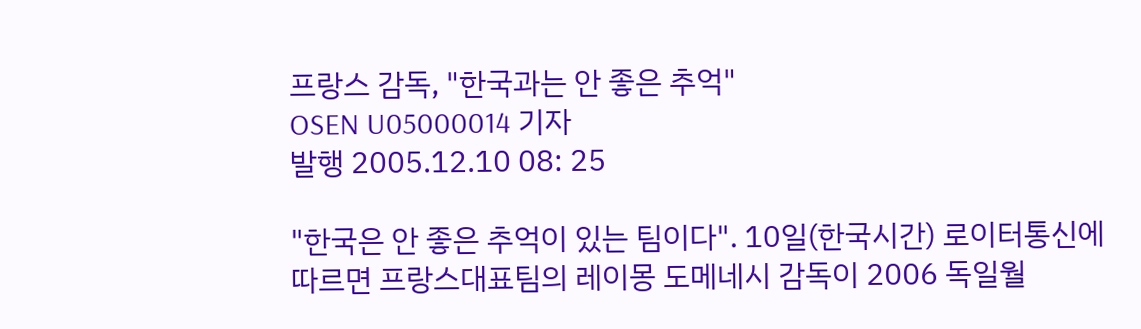프랑스 감독, "한국과는 안 좋은 추억"
OSEN U05000014 기자
발행 2005.12.10 08: 25

"한국은 안 좋은 추억이 있는 팀이다". 10일(한국시간) 로이터통신에 따르면 프랑스대표팀의 레이몽 도메네시 감독이 2006 독일월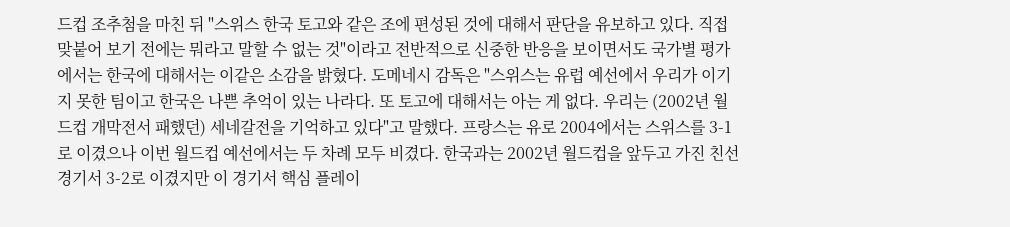드컵 조추첨을 마친 뒤 "스위스 한국 토고와 같은 조에 편성된 것에 대해서 판단을 유보하고 있다. 직접 맞붙어 보기 전에는 뭐라고 말할 수 없는 것"이라고 전반적으로 신중한 반응을 보이면서도 국가별 평가에서는 한국에 대해서는 이같은 소감을 밝혔다. 도메네시 감독은 "스위스는 유럽 예선에서 우리가 이기지 못한 팀이고 한국은 나쁜 추억이 있는 나라다. 또 토고에 대해서는 아는 게 없다. 우리는 (2002년 월드컵 개막전서 패했던) 세네갈전을 기억하고 있다"고 말했다. 프랑스는 유로 2004에서는 스위스를 3-1로 이겼으나 이번 월드컵 예선에서는 두 차례 모두 비겼다. 한국과는 2002년 월드컵을 앞두고 가진 친선경기서 3-2로 이겼지만 이 경기서 핵심 플레이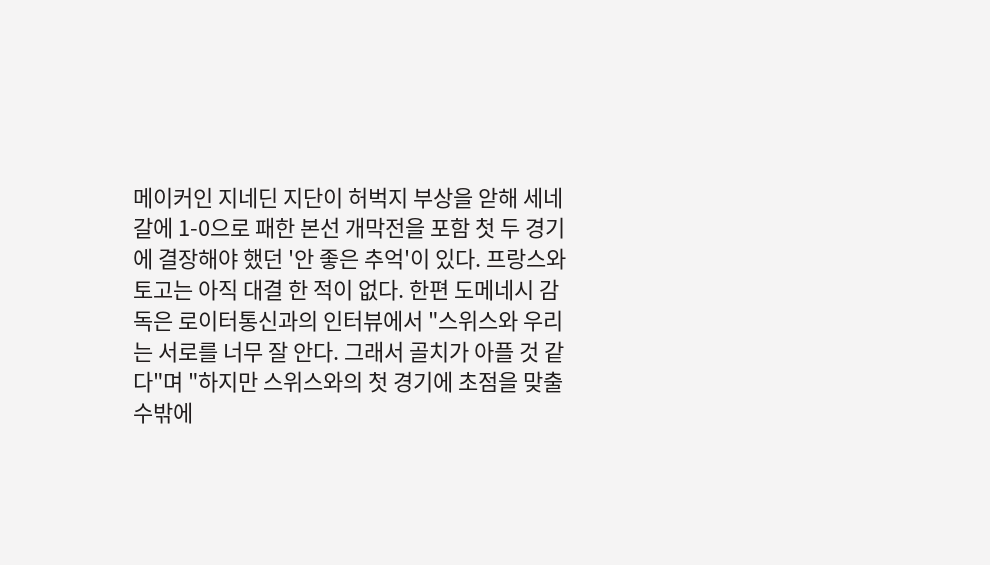메이커인 지네딘 지단이 허벅지 부상을 앋해 세네갈에 1-0으로 패한 본선 개막전을 포함 첫 두 경기에 결장해야 했던 '안 좋은 추억'이 있다. 프랑스와 토고는 아직 대결 한 적이 없다. 한편 도메네시 감독은 로이터통신과의 인터뷰에서 "스위스와 우리는 서로를 너무 잘 안다. 그래서 골치가 아플 것 같다"며 "하지만 스위스와의 첫 경기에 초점을 맞출 수밖에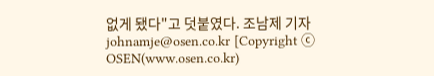없게 됐다"고 덧붙였다. 조남제 기자 johnamje@osen.co.kr [Copyright ⓒ OSEN(www.osen.co.kr)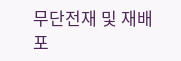무단전재 및 재배포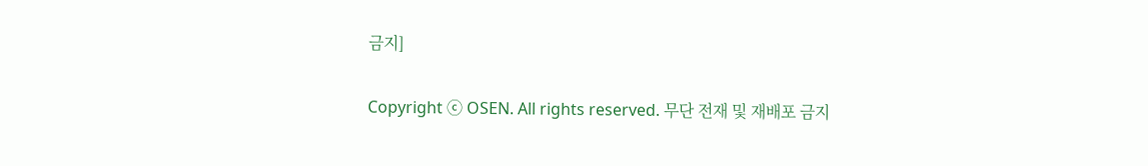금지]

Copyright ⓒ OSEN. All rights reserved. 무단 전재 및 재배포 금지